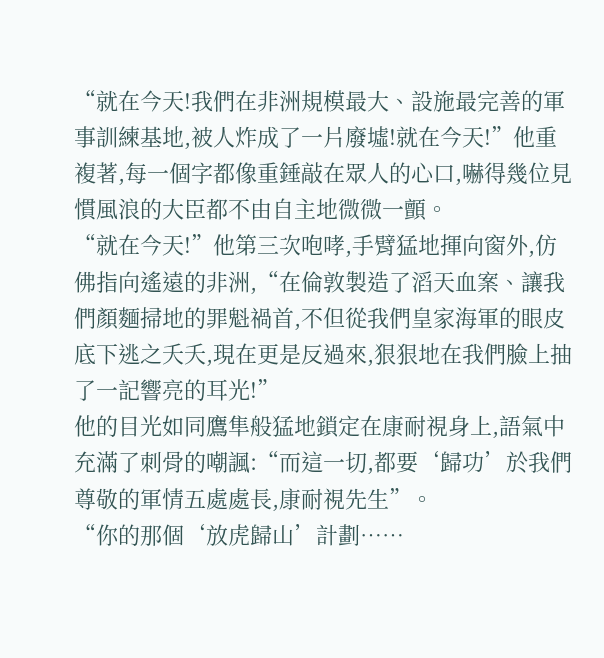“就在今天!我們在非洲規模最大、設施最完善的軍事訓練基地,被人炸成了一片廢墟!就在今天!”他重複著,每一個字都像重錘敲在眾人的心口,嚇得幾位見慣風浪的大臣都不由自主地微微一顫。
“就在今天!”他第三次咆哮,手臂猛地揮向窗外,仿佛指向遙遠的非洲,“在倫敦製造了滔天血案、讓我們顏麵掃地的罪魁禍首,不但從我們皇家海軍的眼皮底下逃之夭夭,現在更是反過來,狠狠地在我們臉上抽了一記響亮的耳光!”
他的目光如同鷹隼般猛地鎖定在康耐視身上,語氣中充滿了刺骨的嘲諷:“而這一切,都要‘歸功’於我們尊敬的軍情五處處長,康耐視先生”。
“你的那個‘放虎歸山’計劃……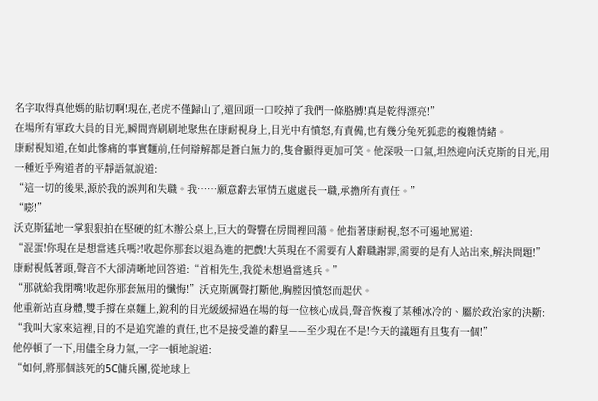名字取得真他媽的貼切啊!現在,老虎不僅歸山了,還回頭一口咬掉了我們一條胳膊!真是乾得漂亮!”
在場所有軍政大員的目光,瞬間齊刷刷地聚焦在康耐視身上,目光中有憤怒,有責備,也有幾分兔死狐悲的複雜情緒。
康耐視知道,在如此慘痛的事實麵前,任何辯解都是蒼白無力的,隻會顯得更加可笑。他深吸一口氣,坦然迎向沃克斯的目光,用一種近乎殉道者的平靜語氣說道:
“這一切的後果,源於我的誤判和失職。我……願意辭去軍情五處處長一職,承擔所有責任。”
“嘭!”
沃克斯猛地一掌狠狠拍在堅硬的紅木辦公桌上,巨大的聲響在房間裡回蕩。他指著康耐視,怒不可遏地罵道:
“混蛋!你現在是想當逃兵嗎?!收起你那套以退為進的把戲!大英現在不需要有人辭職謝罪,需要的是有人站出來,解決問題!”
康耐視低著頭,聲音不大卻清晰地回答道:“首相先生,我從未想過當逃兵。”
“那就給我閉嘴!收起你那套無用的懺悔!”沃克斯厲聲打斷他,胸膛因憤怒而起伏。
他重新站直身體,雙手撐在桌麵上,銳利的目光緩緩掃過在場的每一位核心成員,聲音恢複了某種冰冷的、屬於政治家的決斷:
“我叫大家來這裡,目的不是追究誰的責任,也不是接受誰的辭呈——至少現在不是!今天的議題有且隻有一個!”
他停頓了一下,用儘全身力氣,一字一頓地說道:
“如何,將那個該死的5C傭兵團,從地球上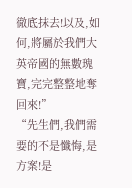徹底抹去!以及,如何,將屬於我們大英帝國的無數瑰寶,完完整整地奪回來!”
“先生們,我們需要的不是懺悔,是方案!是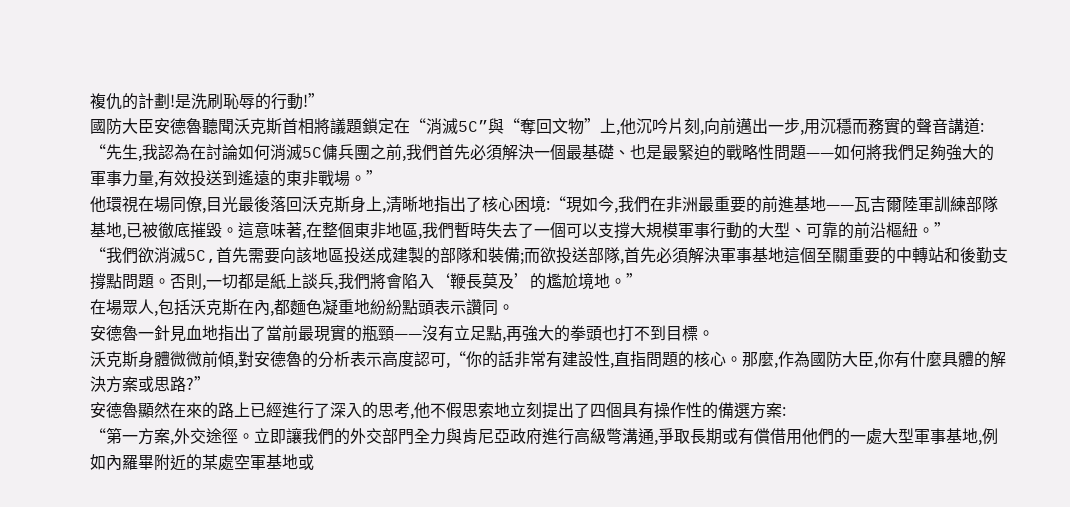複仇的計劃!是洗刷恥辱的行動!”
國防大臣安德魯聽聞沃克斯首相將議題鎖定在“消滅5C”與“奪回文物”上,他沉吟片刻,向前邁出一步,用沉穩而務實的聲音講道:
“先生,我認為在討論如何消滅5C傭兵團之前,我們首先必須解決一個最基礎、也是最緊迫的戰略性問題——如何將我們足夠強大的軍事力量,有效投送到遙遠的東非戰場。”
他環視在場同僚,目光最後落回沃克斯身上,清晰地指出了核心困境:“現如今,我們在非洲最重要的前進基地——瓦吉爾陸軍訓練部隊基地,已被徹底摧毀。這意味著,在整個東非地區,我們暫時失去了一個可以支撐大規模軍事行動的大型、可靠的前沿樞紐。”
“我們欲消滅5C,首先需要向該地區投送成建製的部隊和裝備;而欲投送部隊,首先必須解決軍事基地這個至關重要的中轉站和後勤支撐點問題。否則,一切都是紙上談兵,我們將會陷入‘鞭長莫及’的尷尬境地。”
在場眾人,包括沃克斯在內,都麵色凝重地紛紛點頭表示讚同。
安德魯一針見血地指出了當前最現實的瓶頸——沒有立足點,再強大的拳頭也打不到目標。
沃克斯身體微微前傾,對安德魯的分析表示高度認可,“你的話非常有建設性,直指問題的核心。那麼,作為國防大臣,你有什麼具體的解決方案或思路?”
安德魯顯然在來的路上已經進行了深入的思考,他不假思索地立刻提出了四個具有操作性的備選方案:
“第一方案,外交途徑。立即讓我們的外交部門全力與肯尼亞政府進行高級彆溝通,爭取長期或有償借用他們的一處大型軍事基地,例如內羅畢附近的某處空軍基地或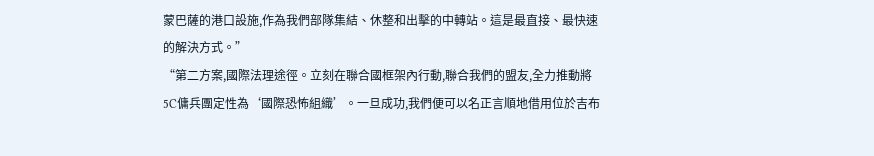蒙巴薩的港口設施,作為我們部隊集結、休整和出擊的中轉站。這是最直接、最快速的解決方式。”
“第二方案,國際法理途徑。立刻在聯合國框架內行動,聯合我們的盟友,全力推動將5C傭兵團定性為‘國際恐怖組織’。一旦成功,我們便可以名正言順地借用位於吉布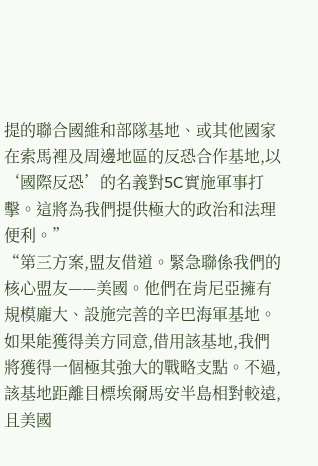提的聯合國維和部隊基地、或其他國家在索馬裡及周邊地區的反恐合作基地,以‘國際反恐’的名義對5C實施軍事打擊。這將為我們提供極大的政治和法理便利。”
“第三方案,盟友借道。緊急聯係我們的核心盟友——美國。他們在肯尼亞擁有規模龐大、設施完善的辛巴海軍基地。如果能獲得美方同意,借用該基地,我們將獲得一個極其強大的戰略支點。不過,該基地距離目標埃爾馬安半島相對較遠,且美國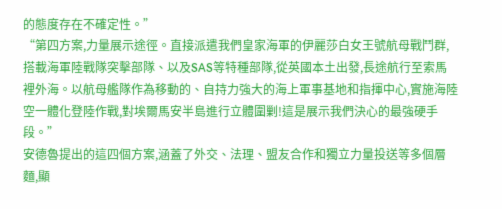的態度存在不確定性。”
“第四方案,力量展示途徑。直接派遣我們皇家海軍的伊麗莎白女王號航母戰鬥群,搭載海軍陸戰隊突擊部隊、以及SAS等特種部隊,從英國本土出發,長途航行至索馬裡外海。以航母艦隊作為移動的、自持力強大的海上軍事基地和指揮中心,實施海陸空一體化登陸作戰,對埃爾馬安半島進行立體圍剿!這是展示我們決心的最強硬手段。”
安德魯提出的這四個方案,涵蓋了外交、法理、盟友合作和獨立力量投送等多個層麵,顯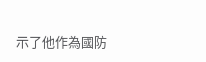示了他作為國防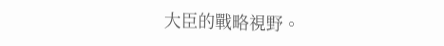大臣的戰略視野。